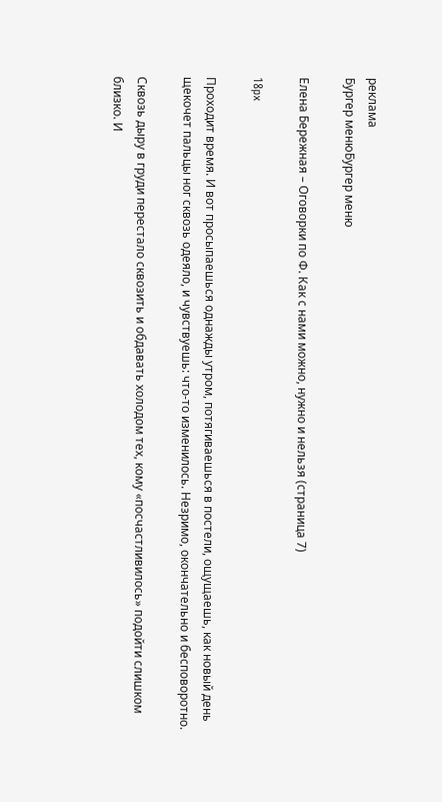реклама
Бургер менюБургер меню

Елена Бережная – Оговорки по Ф. Как с нами можно, нужно и нельзя (страница 7)

18px

Проходит время. И вот просыпаешься однажды утром, потягиваешься в постели, ощущаешь, как новый день щекочет пальцы ног сквозь одеяло, и чувствуешь: что-то изменилось. Незримо, окончательно и бесповоротно.

Сквозь дыру в груди перестало сквозить и обдавать холодом тех, кому «посчастливилось» подойти слишком близко. И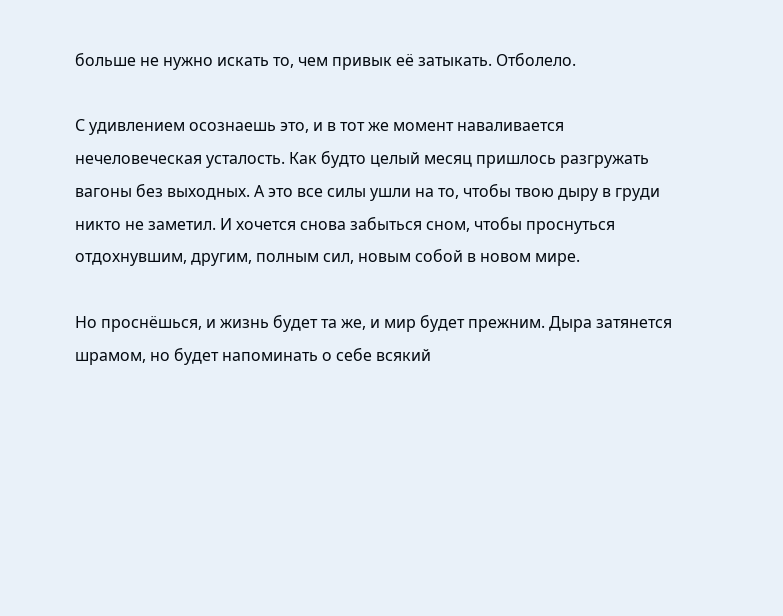больше не нужно искать то, чем привык её затыкать. Отболело.

С удивлением осознаешь это, и в тот же момент наваливается нечеловеческая усталость. Как будто целый месяц пришлось разгружать вагоны без выходных. А это все силы ушли на то, чтобы твою дыру в груди никто не заметил. И хочется снова забыться сном, чтобы проснуться отдохнувшим, другим, полным сил, новым собой в новом мире.

Но проснёшься, и жизнь будет та же, и мир будет прежним. Дыра затянется шрамом, но будет напоминать о себе всякий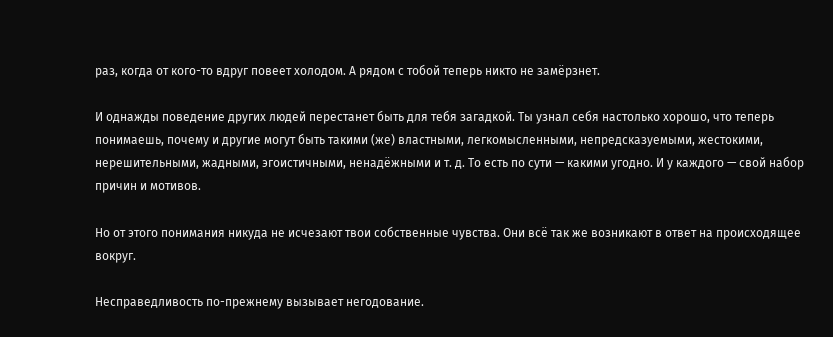раз, когда от кого-то вдруг повеет холодом. А рядом с тобой теперь никто не замёрзнет.

И однажды поведение других людей перестанет быть для тебя загадкой. Ты узнал себя настолько хорошо, что теперь понимаешь, почему и другие могут быть такими (же) властными, легкомысленными, непредсказуемыми, жестокими, нерешительными, жадными, эгоистичными, ненадёжными и т. д. То есть по сути — какими угодно. И у каждого — свой набор причин и мотивов.

Но от этого понимания никуда не исчезают твои собственные чувства. Они всё так же возникают в ответ на происходящее вокруг.

Несправедливость по-прежнему вызывает негодование.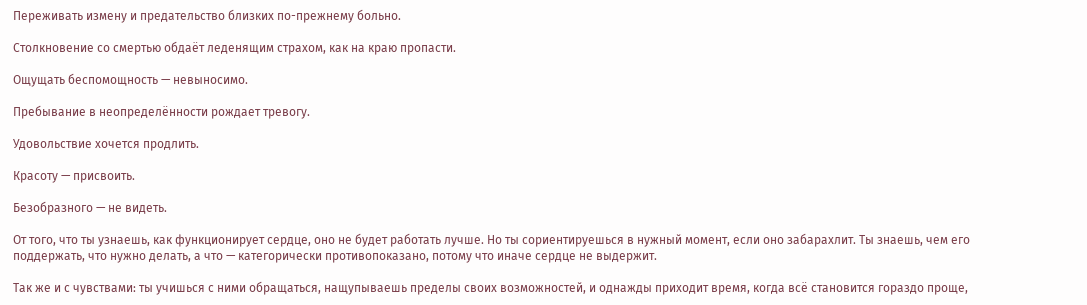Переживать измену и предательство близких по-прежнему больно.

Столкновение со смертью обдаёт леденящим страхом, как на краю пропасти.

Ощущать беспомощность — невыносимо.

Пребывание в неопределённости рождает тревогу.

Удовольствие хочется продлить.

Красоту — присвоить.

Безобразного — не видеть.

От того, что ты узнаешь, как функционирует сердце, оно не будет работать лучше. Но ты сориентируешься в нужный момент, если оно забарахлит. Ты знаешь, чем его поддержать, что нужно делать, а что — категорически противопоказано, потому что иначе сердце не выдержит.

Так же и с чувствами: ты учишься с ними обращаться, нащупываешь пределы своих возможностей, и однажды приходит время, когда всё становится гораздо проще,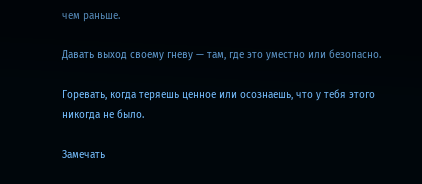чем раньше.

Давать выход своему гневу — там, где это уместно или безопасно.

Горевать, когда теряешь ценное или осознаешь, что у тебя этого никогда не было.

Замечать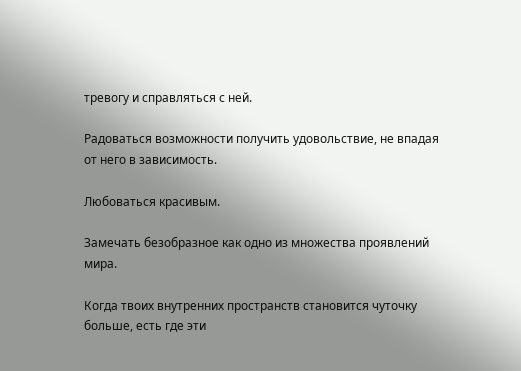тревогу и справляться с ней.

Радоваться возможности получить удовольствие, не впадая от него в зависимость.

Любоваться красивым.

Замечать безобразное как одно из множества проявлений мира.

Когда твоих внутренних пространств становится чуточку больше, есть где эти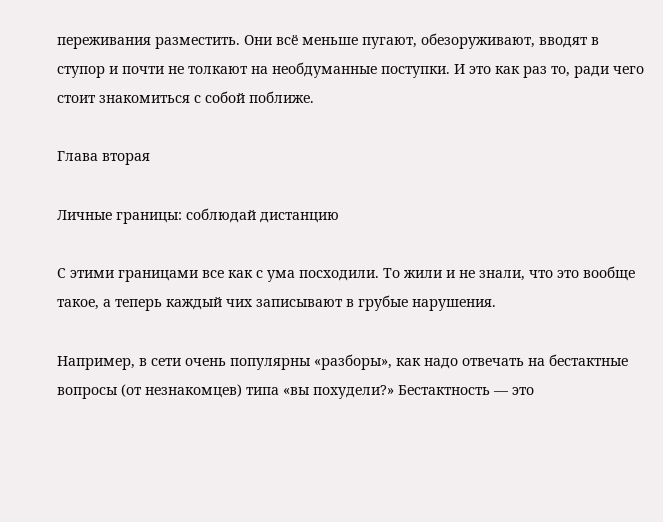переживания разместить. Они всё меньше пугают, обезоруживают, вводят в ступор и почти не толкают на необдуманные поступки. И это как раз то, ради чего стоит знакомиться с собой поближе.

Глава вторая

Личные границы: соблюдай дистанцию

С этими границами все как с ума посходили. То жили и не знали, что это вообще такое, а теперь каждый чих записывают в грубые нарушения.

Например, в сети очень популярны «разборы», как надо отвечать на бестактные вопросы (от незнакомцев) типа «вы похудели?» Бестактность — это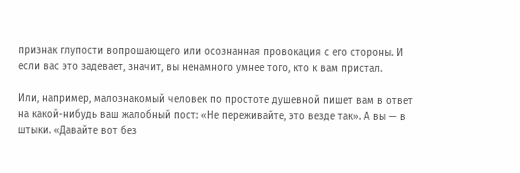признак глупости вопрошающего или осознанная провокация с его стороны. И если вас это задевает, значит, вы ненамного умнее того, кто к вам пристал.

Или, например, малознакомый человек по простоте душевной пишет вам в ответ на какой-нибудь ваш жалобный пост: «Не переживайте, это везде так». А вы — в штыки. «Давайте вот без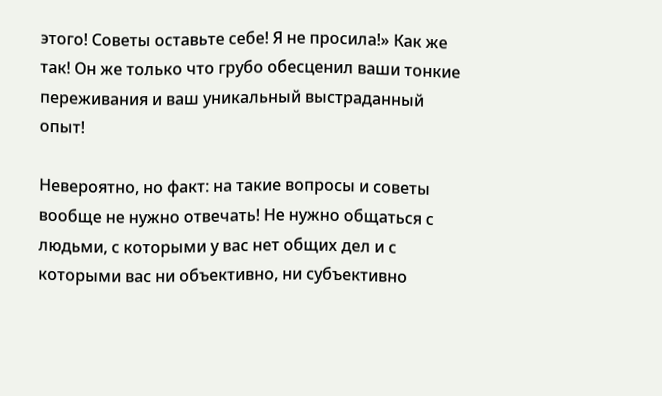этого! Советы оставьте себе! Я не просила!» Как же так! Он же только что грубо обесценил ваши тонкие переживания и ваш уникальный выстраданный опыт!

Невероятно, но факт: на такие вопросы и советы вообще не нужно отвечать! Не нужно общаться с людьми, с которыми у вас нет общих дел и с которыми вас ни объективно, ни субъективно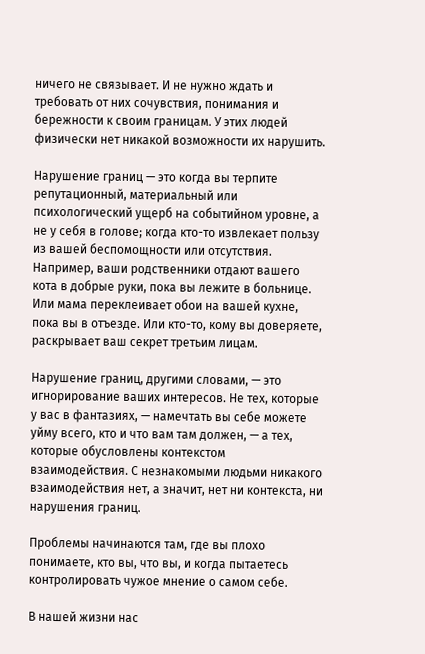ничего не связывает. И не нужно ждать и требовать от них сочувствия, понимания и бережности к своим границам. У этих людей физически нет никакой возможности их нарушить.

Нарушение границ — это когда вы терпите репутационный, материальный или психологический ущерб на событийном уровне, а не у себя в голове; когда кто-то извлекает пользу из вашей беспомощности или отсутствия. Например, ваши родственники отдают вашего кота в добрые руки, пока вы лежите в больнице. Или мама переклеивает обои на вашей кухне, пока вы в отъезде. Или кто-то, кому вы доверяете, раскрывает ваш секрет третьим лицам.

Нарушение границ, другими словами, — это игнорирование ваших интересов. Не тех, которые у вас в фантазиях, — намечтать вы себе можете уйму всего, кто и что вам там должен, — а тех, которые обусловлены контекстом взаимодействия. С незнакомыми людьми никакого взаимодействия нет, а значит, нет ни контекста, ни нарушения границ.

Проблемы начинаются там, где вы плохо понимаете, кто вы, что вы, и когда пытаетесь контролировать чужое мнение о самом себе.

В нашей жизни нас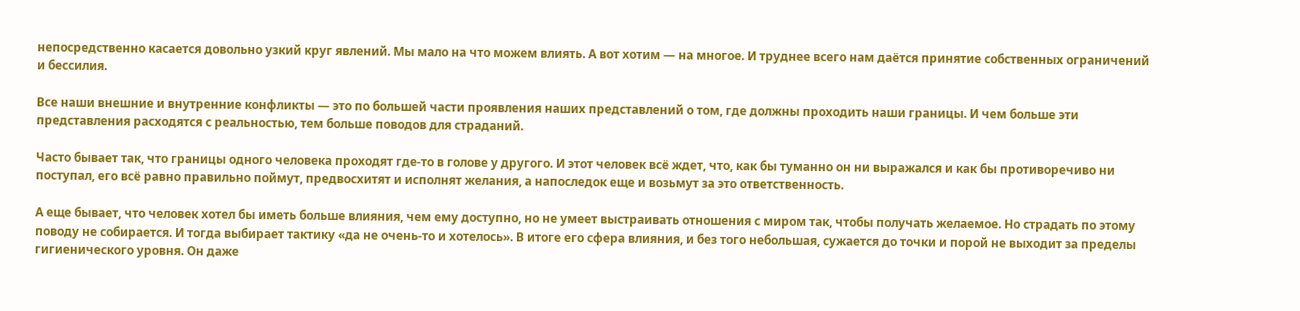непосредственно касается довольно узкий круг явлений. Мы мало на что можем влиять. А вот хотим — на многое. И труднее всего нам даётся принятие собственных ограничений и бессилия.

Все наши внешние и внутренние конфликты — это по большей части проявления наших представлений о том, где должны проходить наши границы. И чем больше эти представления расходятся с реальностью, тем больше поводов для страданий.

Часто бывает так, что границы одного человека проходят где-то в голове у другого. И этот человек всё ждет, что, как бы туманно он ни выражался и как бы противоречиво ни поступал, его всё равно правильно поймут, предвосхитят и исполнят желания, а напоследок еще и возьмут за это ответственность.

А еще бывает, что человек хотел бы иметь больше влияния, чем ему доступно, но не умеет выстраивать отношения с миром так, чтобы получать желаемое. Но страдать по этому поводу не собирается. И тогда выбирает тактику «да не очень-то и хотелось». В итоге его сфера влияния, и без того небольшая, сужается до точки и порой не выходит за пределы гигиенического уровня. Он даже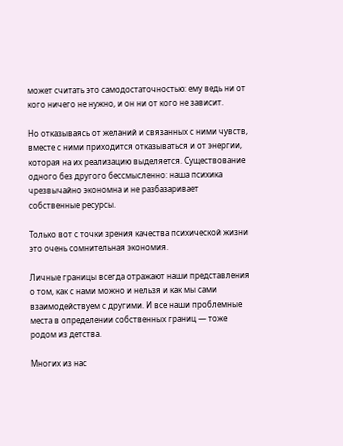может считать это самодостаточностью: ему ведь ни от кого ничего не нужно, и он ни от кого не зависит.

Но отказываясь от желаний и связанных с ними чувств, вместе с ними приходится отказываться и от энергии, которая на их реализацию выделяется. Существование одного без другого бессмысленно: наша психика чрезвычайно экономна и не разбазаривает собственные ресурсы.

Только вот с точки зрения качества психической жизни это очень сомнительная экономия.

Личные границы всегда отражают наши представления о том, как с нами можно и нельзя и как мы сами взаимодействуем с другими. И все наши проблемные места в определении собственных границ — тоже родом из детства.

Многих из нас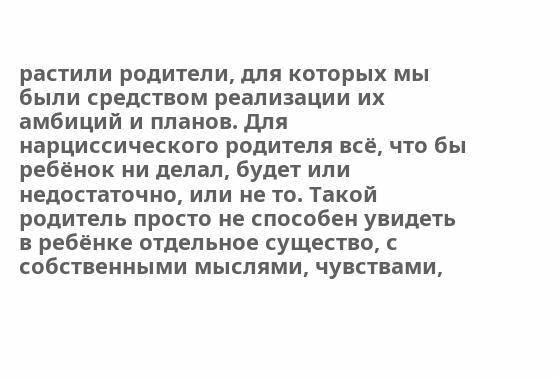растили родители, для которых мы были средством реализации их амбиций и планов. Для нарциссического родителя всё, что бы ребёнок ни делал, будет или недостаточно, или не то. Такой родитель просто не способен увидеть в ребёнке отдельное существо, с собственными мыслями, чувствами,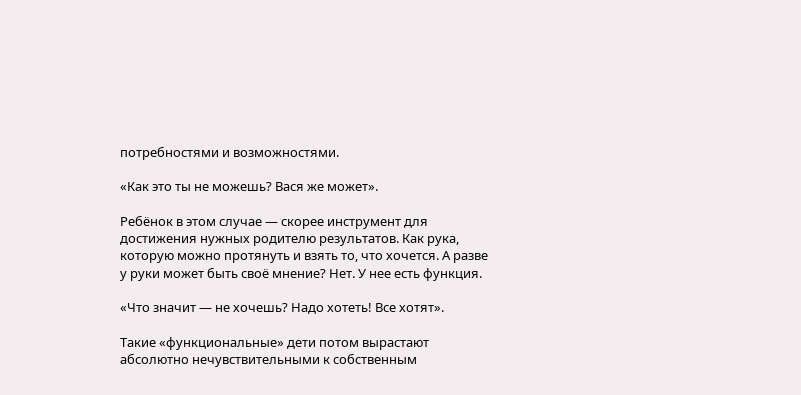потребностями и возможностями.

«Как это ты не можешь? Вася же может».

Ребёнок в этом случае — скорее инструмент для достижения нужных родителю результатов. Как рука, которую можно протянуть и взять то, что хочется. А разве у руки может быть своё мнение? Нет. У нее есть функция.

«Что значит — не хочешь? Надо хотеть! Все хотят».

Такие «функциональные» дети потом вырастают абсолютно нечувствительными к собственным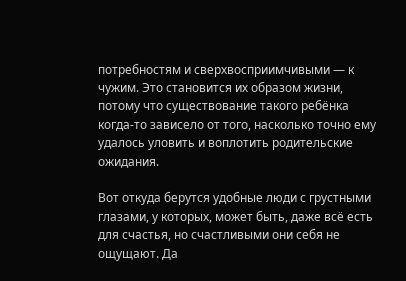потребностям и сверхвосприимчивыми — к чужим. Это становится их образом жизни, потому что существование такого ребёнка когда-то зависело от того, насколько точно ему удалось уловить и воплотить родительские ожидания.

Вот откуда берутся удобные люди с грустными глазами, у которых, может быть, даже всё есть для счастья, но счастливыми они себя не ощущают. Да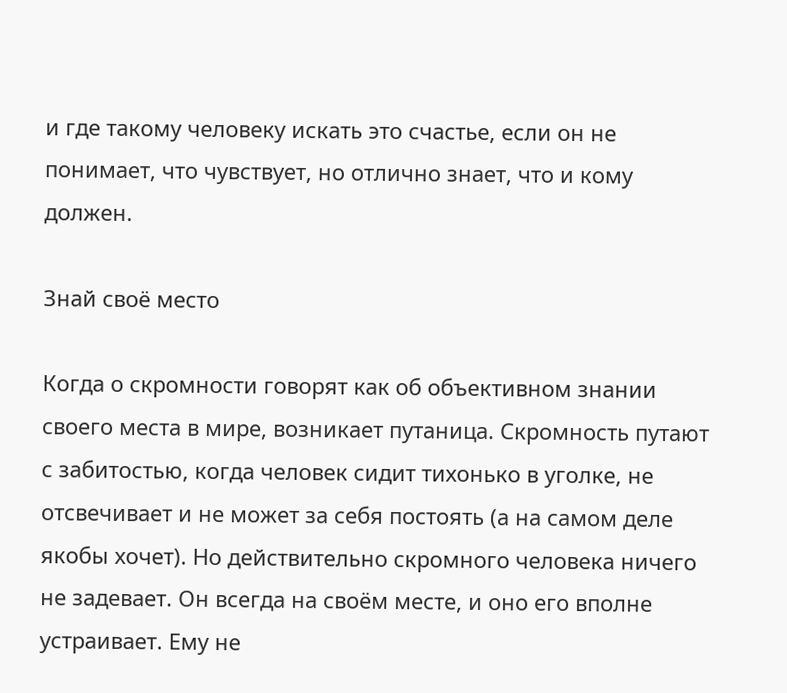и где такому человеку искать это счастье, если он не понимает, что чувствует, но отлично знает, что и кому должен.

Знай своё место

Когда о скромности говорят как об объективном знании своего места в мире, возникает путаница. Скромность путают с забитостью, когда человек сидит тихонько в уголке, не отсвечивает и не может за себя постоять (а на самом деле якобы хочет). Но действительно скромного человека ничего не задевает. Он всегда на своём месте, и оно его вполне устраивает. Ему не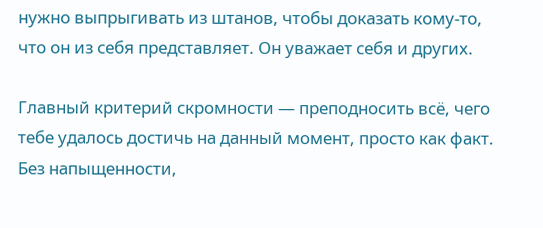нужно выпрыгивать из штанов, чтобы доказать кому-то, что он из себя представляет. Он уважает себя и других.

Главный критерий скромности — преподносить всё, чего тебе удалось достичь на данный момент, просто как факт. Без напыщенности,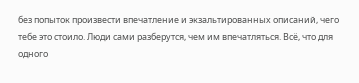без попыток произвести впечатление и экзальтированных описаний, чего тебе это стоило. Люди сами разберутся, чем им впечатляться. Всё, что для одного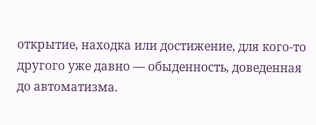открытие, находка или достижение, для кого-то другого уже давно — обыденность, доведенная до автоматизма.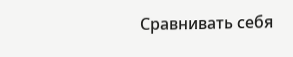Сравнивать себя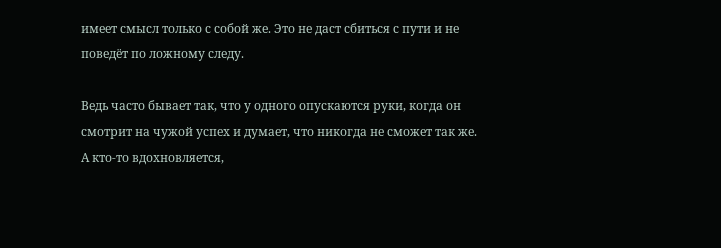имеет смысл только с собой же. Это не даст сбиться с пути и не поведёт по ложному следу.

Ведь часто бывает так, что у одного опускаются руки, когда он смотрит на чужой успех и думает, что никогда не сможет так же. А кто-то вдохновляется,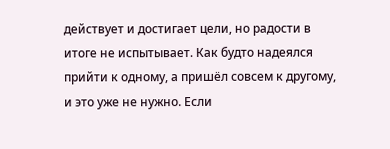действует и достигает цели, но радости в итоге не испытывает. Как будто надеялся прийти к одному, а пришёл совсем к другому, и это уже не нужно. Если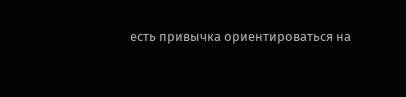есть привычка ориентироваться на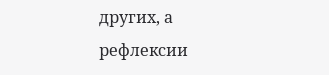других, а рефлексии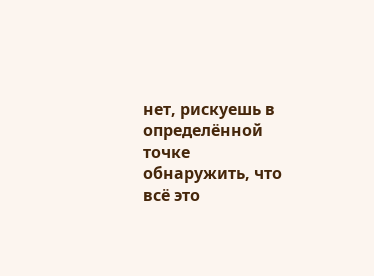нет, рискуешь в определённой точке обнаружить, что всё это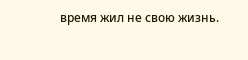время жил не свою жизнь.